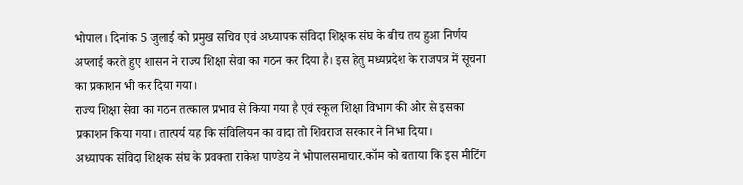भोपाल। दिनांक 5 जुलाई को प्रमुख सचिव एवं अध्यापक संविदा शिक्षक संघ के बीच तय हुआ निर्णय अप्लाई करते हुए शासन ने राज्य शिक्षा सेवा का गठन कर दिया है। इस हेतु मध्यप्रदेश के राजपत्र में सूचना का प्रकाशन भी कर दिया गया।
राज्य शिक्षा सेवा का गठन तत्काल प्रभाव से किया गया है एवं स्कूल शिक्षा विभाग की ओर से इसका प्रकाशन किया गया। तात्पर्य यह कि संविलियन का वादा तो शिवराज सरकार ने निभा दिया।
अध्यापक संविदा शिक्षक संघ के प्रवक्ता राकेश पाण्डेय ने भोपालसमाचार.कॉम को बताया कि इस मीटिंग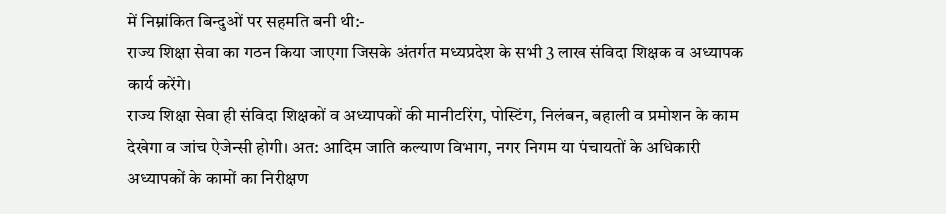में निम्नांकित बिन्दुओं पर सहमति बनी थी:-
राज्य शिक्षा सेवा का गठन किया जाएगा जिसके अंतर्गत मध्यप्रदेश के सभी 3 लाख संविदा शिक्षक व अध्यापक कार्य करेंगे।
राज्य शिक्षा सेवा ही संविदा शिक्षकों व अध्यापकों की मानीटरिंग, पोस्टिंग, निलंबन, बहाली व प्रमोशन के काम देखेगा व जांच ऐजेन्सी होगी। अत: आदिम जाति कल्याण विभाग, नगर निगम या पंचायतों के अधिकारी अध्यापकों के कामों का निरीक्षण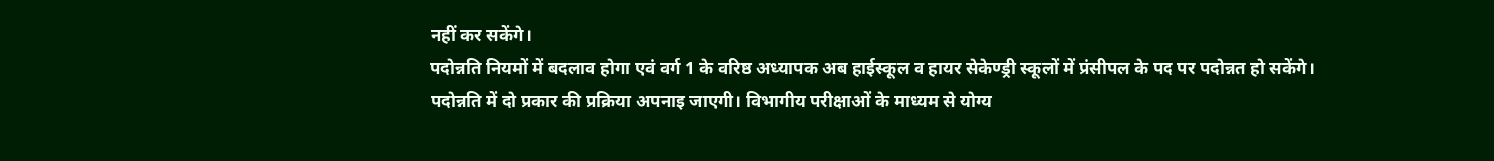नहीं कर सकेंगे।
पदोन्नति नियमों में बदलाव होगा एवं वर्ग 1 के वरिष्ठ अध्यापक अब हाईस्कूल व हायर सेकेण्ड्री स्कूलों में प्रंसीपल के पद पर पदोन्नत हो सकेंगे।
पदोन्नति में दो प्रकार की प्रक्रिया अपनाइ जाएगी। विभागीय परीक्षाओं के माध्यम से योग्य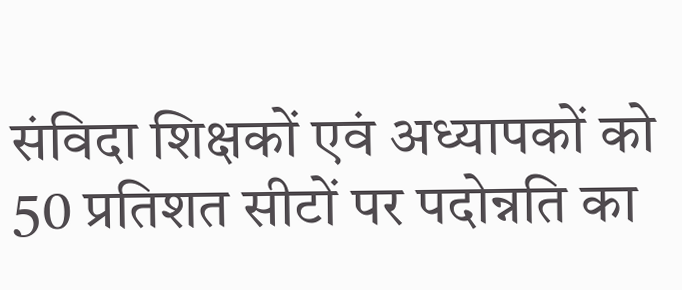संविदा शिक्षकों एवं अध्यापकों को 50 प्रतिशत सीटों पर पदोन्नति का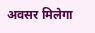अवसर मिलेगा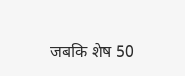जबकि शेष 50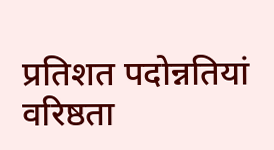प्रतिशत पदोन्नतियां वरिष्ठता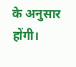के अनुसार होंगी।